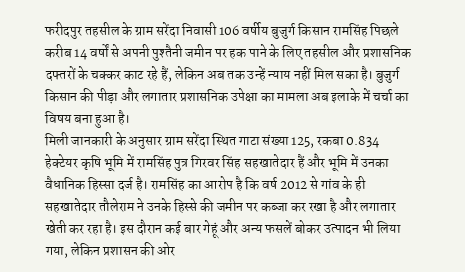फरीदपुर तहसील के ग्राम सरेंदा निवासी 106 वर्षीय बुजुर्ग किसान रामसिंह पिछले करीब 14 वर्षों से अपनी पुश्तैनी जमीन पर हक पाने के लिए तहसील और प्रशासनिक दफ्तरों के चक्कर काट रहे हैं, लेकिन अब तक उन्हें न्याय नहीं मिल सका है। बुजुर्ग किसान की पीड़ा और लगातार प्रशासनिक उपेक्षा का मामला अब इलाके में चर्चा का विषय बना हुआ है।
मिली जानकारी के अनुसार ग्राम सरेंदा स्थित गाटा संख्या 125, रकबा 0.834 हेक्टेयर कृषि भूमि में रामसिंह पुत्र गिरवर सिंह सहखातेदार हैं और भूमि में उनका वैधानिक हिस्सा दर्ज है। रामसिंह का आरोप है कि वर्ष 2012 से गांव के ही सहखातेदार तौलेराम ने उनके हिस्से की जमीन पर कब्जा कर रखा है और लगातार खेती कर रहा है। इस दौरान कई बार गेहूं और अन्य फसलें बोकर उत्पादन भी लिया गया, लेकिन प्रशासन की ओर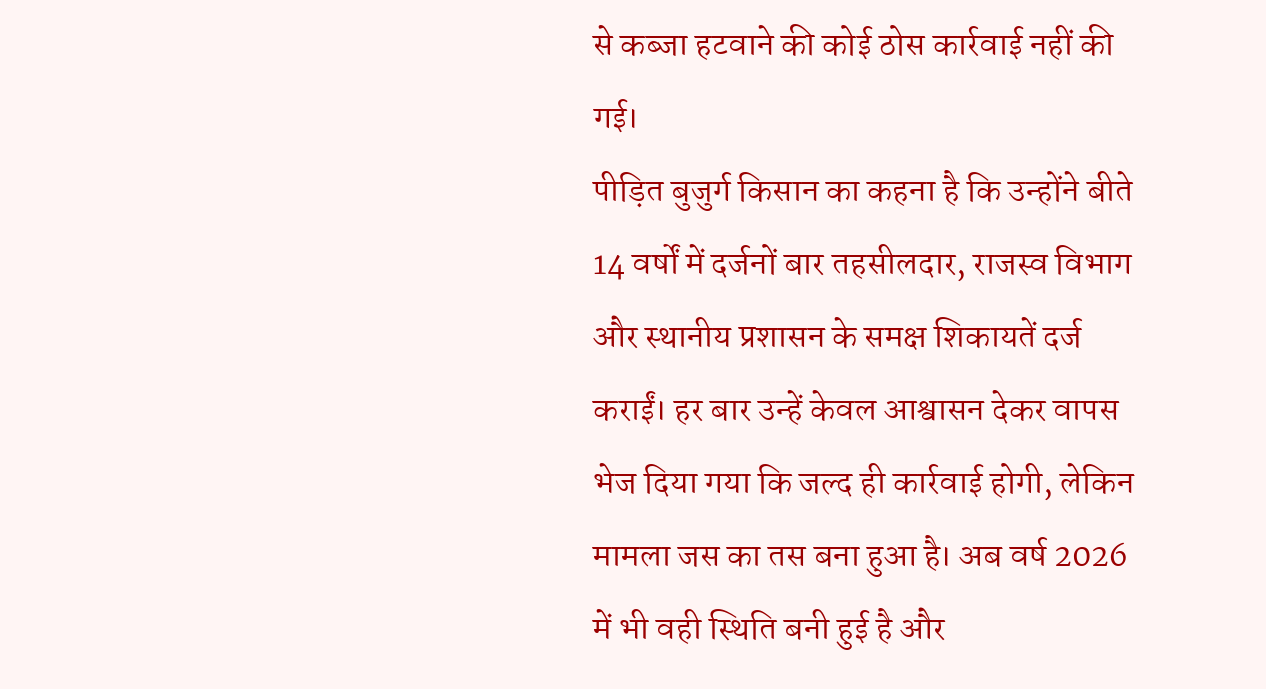से कब्जा हटवाने की कोई ठोस कार्रवाई नहीं की गई।
पीड़ित बुजुर्ग किसान का कहना है कि उन्होंने बीते 14 वर्षों में दर्जनों बार तहसीलदार, राजस्व विभाग और स्थानीय प्रशासन के समक्ष शिकायतें दर्ज कराईं। हर बार उन्हें केवल आश्वासन देकर वापस भेज दिया गया कि जल्द ही कार्रवाई होगी, लेकिन मामला जस का तस बना हुआ है। अब वर्ष 2026 में भी वही स्थिति बनी हुई है और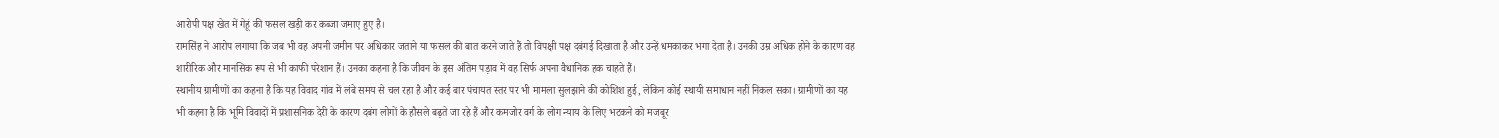आरोपी पक्ष खेत में गेहूं की फसल खड़ी कर कब्जा जमाए हुए है।
रामसिंह ने आरोप लगाया कि जब भी वह अपनी जमीन पर अधिकार जताने या फसल की बात करने जाते हैं तो विपक्षी पक्ष दबंगई दिखाता है और उन्हें धमकाकर भगा देता है। उनकी उम्र अधिक होने के कारण वह शारीरिक और मानसिक रूप से भी काफी परेशान हैं। उनका कहना है कि जीवन के इस अंतिम पड़ाव में वह सिर्फ अपना वैधानिक हक चाहते हैं।
स्थानीय ग्रामीणों का कहना है कि यह विवाद गांव में लंबे समय से चल रहा है और कई बार पंचायत स्तर पर भी मामला सुलझाने की कोशिश हुई, लेकिन कोई स्थायी समाधान नहीं निकल सका। ग्रामीणों का यह भी कहना है कि भूमि विवादों में प्रशासनिक देरी के कारण दबंग लोगों के हौसले बढ़ते जा रहे हैं और कमजोर वर्ग के लोग न्याय के लिए भटकने को मजबूर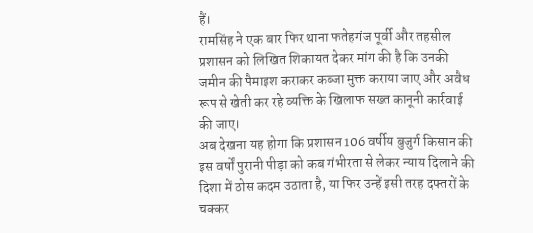हैं।
रामसिंह ने एक बार फिर थाना फतेहगंज पूर्वी और तहसील प्रशासन को लिखित शिकायत देकर मांग की है कि उनकी जमीन की पैमाइश कराकर कब्जा मुक्त कराया जाए और अवैध रूप से खेती कर रहे व्यक्ति के खिलाफ सख्त कानूनी कार्रवाई की जाए।
अब देखना यह होगा कि प्रशासन 106 वर्षीय बुजुर्ग किसान की इस वर्षों पुरानी पीड़ा को कब गंभीरता से लेकर न्याय दिलाने की दिशा में ठोस कदम उठाता है, या फिर उन्हें इसी तरह दफ्तरों के चक्कर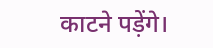काटने पड़ेंगे।